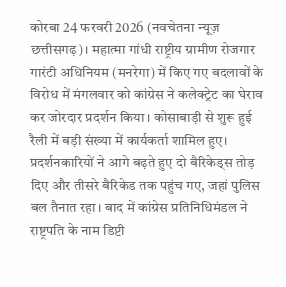कोरबा 24 फरवरी 2026 (नवचेतना न्यूज़ छत्तीसगढ़)। महात्मा गांधी राष्ट्रीय ग्रामीण रोजगार गारंटी अधिनियम (मनरेगा) में किए गए बदलावों के विरोध में मंगलवार को कांग्रेस ने कलेक्ट्रेट का घेराव कर जोरदार प्रदर्शन किया। कोसाबाड़ी से शुरू हुई रैली में बड़ी संख्या में कार्यकर्ता शामिल हुए। प्रदर्शनकारियों ने आगे बढ़ते हुए दो बैरिकेड्स तोड़ दिए और तीसरे बैरिकेड तक पहुंच गए, जहां पुलिस बल तैनात रहा। बाद में कांग्रेस प्रतिनिधिमंडल ने राष्ट्रपति के नाम डिप्टी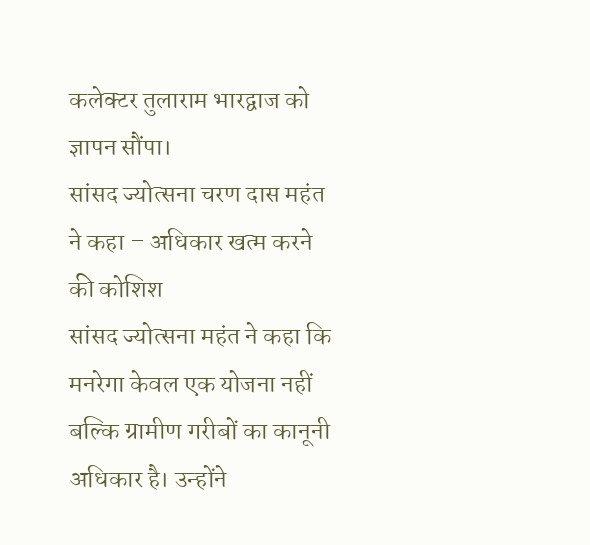कलेक्टर तुलाराम भारद्वाज को ज्ञापन सौंपा।
सांसद ज्योत्सना चरण दास महंत ने कहा – अधिकार खत्म करने की कोशिश
सांसद ज्योत्सना महंत ने कहा कि मनरेगा केवल एक योजना नहीं बल्कि ग्रामीण गरीबों का कानूनी अधिकार है। उन्होंने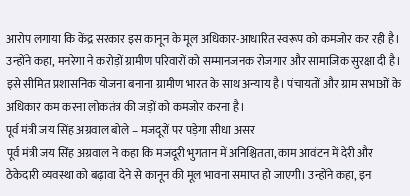आरोप लगाया कि केंद्र सरकार इस कानून के मूल अधिकार-आधारित स्वरूप को कमजोर कर रही है। उन्होंने कहा, मनरेगा ने करोड़ों ग्रामीण परिवारों को सम्मानजनक रोजगार और सामाजिक सुरक्षा दी है। इसे सीमित प्रशासनिक योजना बनाना ग्रामीण भारत के साथ अन्याय है। पंचायतों और ग्राम सभाओं के अधिकार कम करना लोकतंत्र की जड़ों को कमजोर करना है।
पूर्व मंत्री जय सिंह अग्रवाल बोले – मजदूरों पर पड़ेगा सीधा असर
पूर्व मंत्री जय सिंह अग्रवाल ने कहा कि मजदूरी भुगतान में अनिश्चितता, काम आवंटन में देरी और ठेकेदारी व्यवस्था को बढ़ावा देने से कानून की मूल भावना समाप्त हो जाएगी। उन्होंने कहा, इन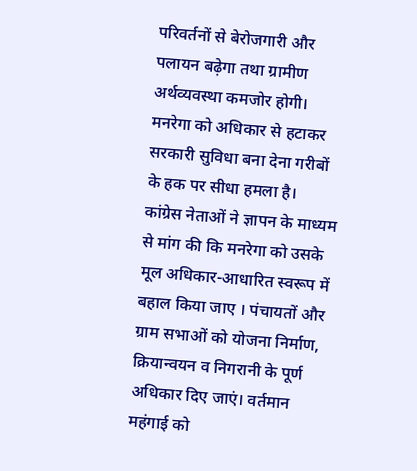परिवर्तनों से बेरोजगारी और पलायन बढ़ेगा तथा ग्रामीण अर्थव्यवस्था कमजोर होगी। मनरेगा को अधिकार से हटाकर सरकारी सुविधा बना देना गरीबों के हक पर सीधा हमला है।
कांग्रेस नेताओं ने ज्ञापन के माध्यम से मांग की कि मनरेगा को उसके मूल अधिकार-आधारित स्वरूप में बहाल किया जाए । पंचायतों और ग्राम सभाओं को योजना निर्माण, क्रियान्वयन व निगरानी के पूर्ण अधिकार दिए जाएं। वर्तमान महंगाई को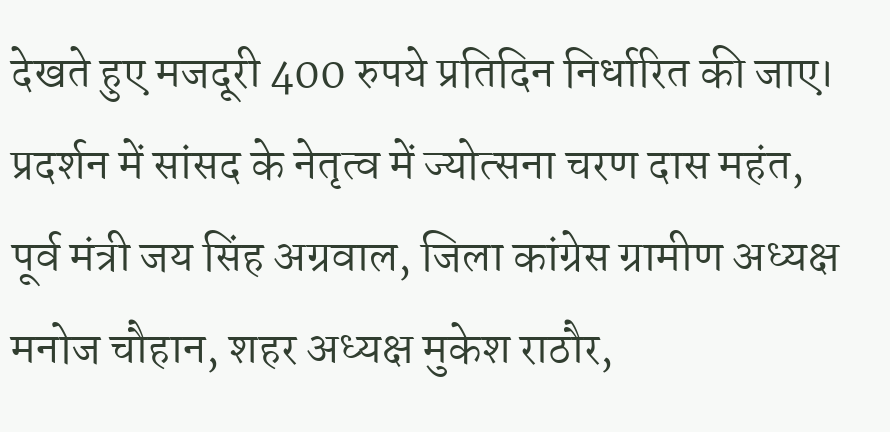देखते हुए मजदूरी 400 रुपये प्रतिदिन निर्धारित की जाए।
प्रदर्शन में सांसद के नेतृत्व में ज्योत्सना चरण दास महंत, पूर्व मंत्री जय सिंह अग्रवाल, जिला कांग्रेस ग्रामीण अध्यक्ष मनोज चौहान, शहर अध्यक्ष मुकेश राठौर,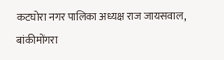कटघोरा नगर पालिका अध्यक्ष राज जायसवाल, बांकीमोंगरा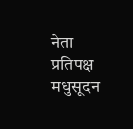नेता प्रतिपक्ष मधुसूदन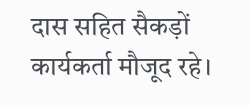दास सहित सैकड़ों कार्यकर्ता मौजूद रहे।